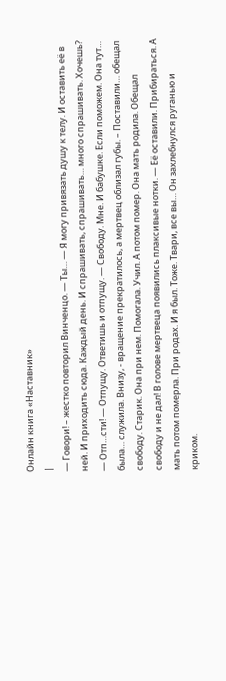Онлайн книга «Наставник»
|
— Говори! – жестко повторил Винченцо. — Ты… — Я могу привязать душу к телу. И оставить её в ней. И приходить сюда. Каждый день. И спрашивать, спрашивать… много спрашивать. Хочешь? — Отп…сти! — Отпущу. Ответишь и отпущу. — Свободу. Мне. И бабушке. Если поможем. Она тут… была… служила. Внизу, - вращение прекратилось, а мертвец облизал губы. – Поставили… обещал свободу. Старик. Она при нем. Помогала. Учил. А потом помер. Она мать родила. Обещал свободу и не дал! В голове мертвеца появились плаксивые нотки. — Её оставили. Прибираться. А мать потом померла. При родах. И я был. Тоже. Твари, все вы… Он захлебнулся руганью и криком.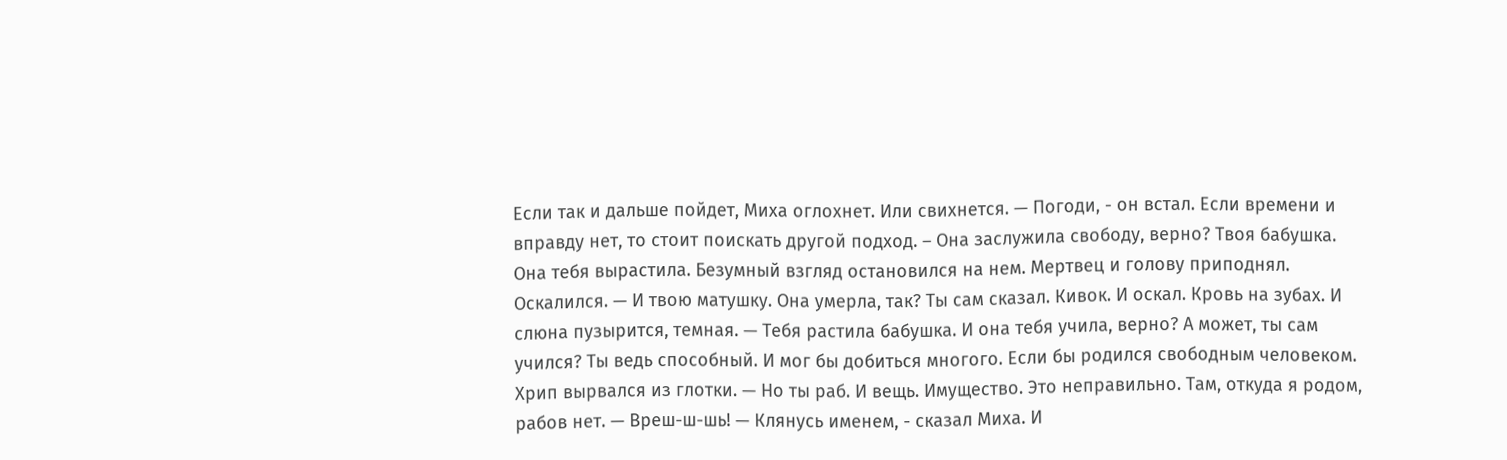Если так и дальше пойдет, Миха оглохнет. Или свихнется. — Погоди, - он встал. Если времени и вправду нет, то стоит поискать другой подход. – Она заслужила свободу, верно? Твоя бабушка. Она тебя вырастила. Безумный взгляд остановился на нем. Мертвец и голову приподнял. Оскалился. — И твою матушку. Она умерла, так? Ты сам сказал. Кивок. И оскал. Кровь на зубах. И слюна пузырится, темная. — Тебя растила бабушка. И она тебя учила, верно? А может, ты сам учился? Ты ведь способный. И мог бы добиться многого. Если бы родился свободным человеком. Хрип вырвался из глотки. — Но ты раб. И вещь. Имущество. Это неправильно. Там, откуда я родом, рабов нет. — Вреш-ш-шь! — Клянусь именем, - сказал Миха. И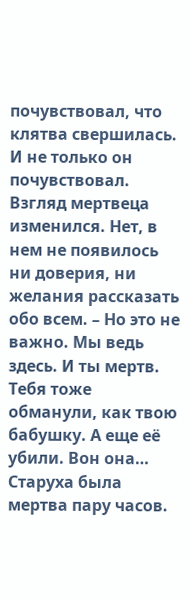почувствовал, что клятва свершилась. И не только он почувствовал. Взгляд мертвеца изменился. Нет, в нем не появилось ни доверия, ни желания рассказать обо всем. – Но это не важно. Мы ведь здесь. И ты мертв. Тебя тоже обманули, как твою бабушку. А еще её убили. Вон она… Старуха была мертва пару часов.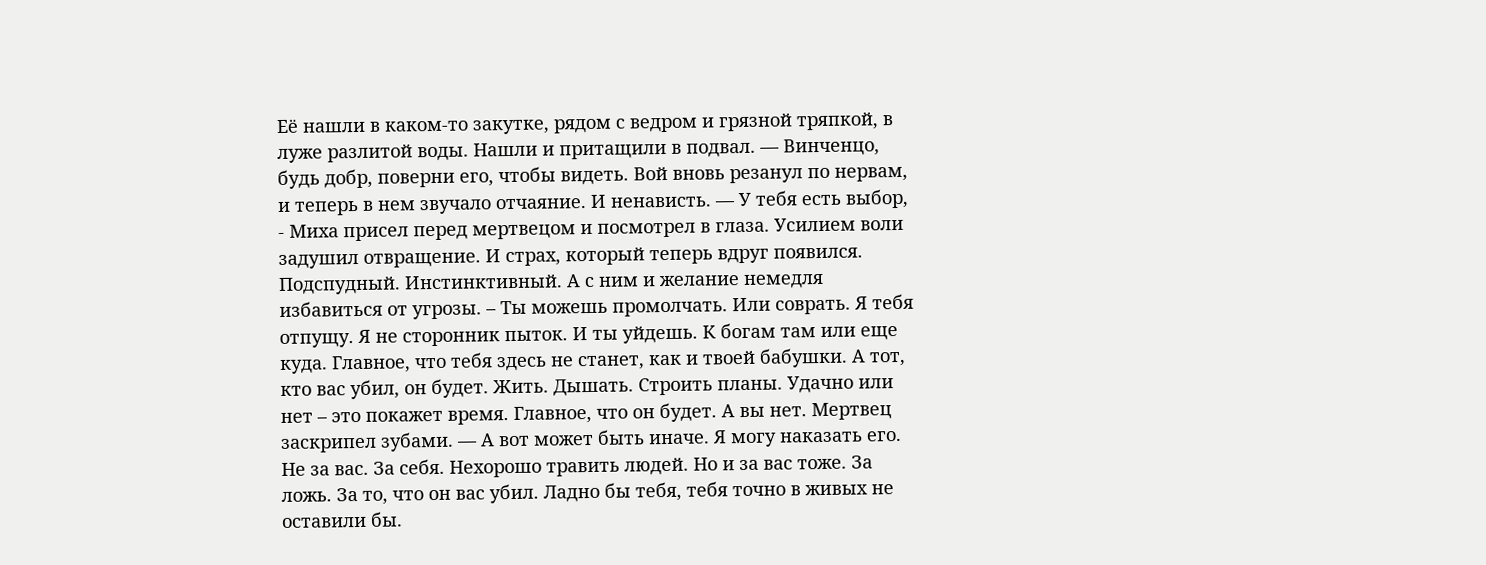Её нашли в каком-то закутке, рядом с ведром и грязной тряпкой, в луже разлитой воды. Нашли и притащили в подвал. — Винченцо, будь добр, поверни его, чтобы видеть. Вой вновь резанул по нервам, и теперь в нем звучало отчаяние. И ненависть. — У тебя есть выбор, - Миха присел перед мертвецом и посмотрел в глаза. Усилием воли задушил отвращение. И страх, который теперь вдруг появился. Подспудный. Инстинктивный. А с ним и желание немедля избавиться от угрозы. – Ты можешь промолчать. Или соврать. Я тебя отпущу. Я не сторонник пыток. И ты уйдешь. К богам там или еще куда. Главное, что тебя здесь не станет, как и твоей бабушки. А тот, кто вас убил, он будет. Жить. Дышать. Строить планы. Удачно или нет – это покажет время. Главное, что он будет. А вы нет. Мертвец заскрипел зубами. — А вот может быть иначе. Я могу наказать его. Не за вас. За себя. Нехорошо травить людей. Но и за вас тоже. За ложь. За то, что он вас убил. Ладно бы тебя, тебя точно в живых не оставили бы.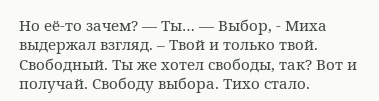Но её-то зачем? — Ты… — Выбор, - Миха выдержал взгляд. – Твой и только твой. Свободный. Ты же хотел свободы, так? Вот и получай. Свободу выбора. Тихо стало.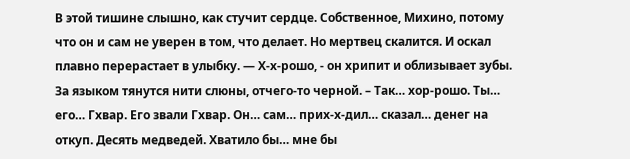В этой тишине слышно, как стучит сердце. Собственное, Михино, потому что он и сам не уверен в том, что делает. Но мертвец скалится. И оскал плавно перерастает в улыбку. — Х-х-рошо, - он хрипит и облизывает зубы. За языком тянутся нити слюны, отчего-то черной. – Так… хор-рошо. Ты… его… Гхвар. Его звали Гхвар. Он… сам… прих-х-дил… сказал… денег на откуп. Десять медведей. Хватило бы… мне бы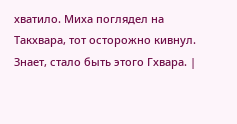хватило. Миха поглядел на Такхвара, тот осторожно кивнул. Знает, стало быть этого Гхвара. |